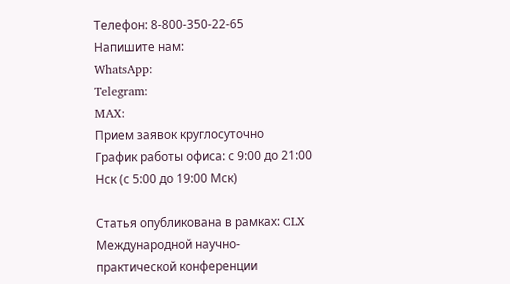Телефон: 8-800-350-22-65
Напишите нам:
WhatsApp:
Telegram:
MAX:
Прием заявок круглосуточно
График работы офиса: с 9:00 до 21:00 Нск (с 5:00 до 19:00 Мск)

Статья опубликована в рамках: CLX Международной научно-практической конференции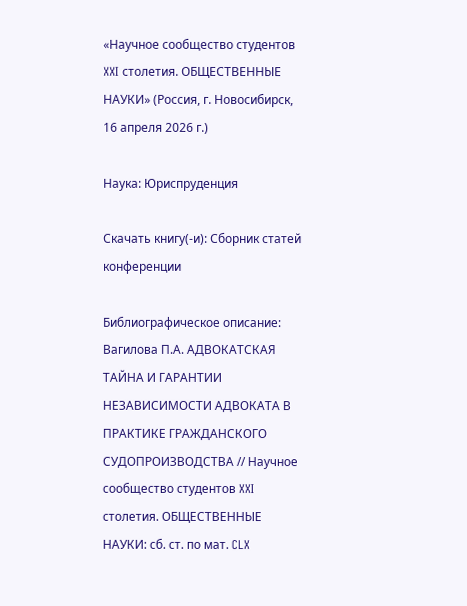«Научное сообщество студентов XXI столетия. ОБЩЕСТВЕННЫЕ НАУКИ» (Россия, г. Новосибирск, 16 апреля 2026 г.)

Наука: Юриспруденция

Скачать книгу(-и): Сборник статей конференции

Библиографическое описание:
Вагилова П.А. АДВОКАТСКАЯ ТАЙНА И ГАРАНТИИ НЕЗАВИСИМОСТИ АДВОКАТА В ПРАКТИКЕ ГРАЖДАНСКОГО СУДОПРОИЗВОДСТВА // Научное сообщество студентов XXI столетия. ОБЩЕСТВЕННЫЕ НАУКИ: сб. ст. по мат. CLX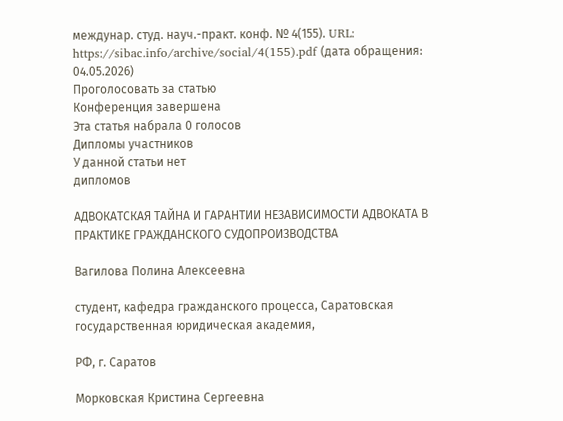междунар. студ. науч.-практ. конф. № 4(155). URL: https://sibac.info/archive/social/4(155).pdf (дата обращения: 04.05.2026)
Проголосовать за статью
Конференция завершена
Эта статья набрала 0 голосов
Дипломы участников
У данной статьи нет
дипломов

АДВОКАТСКАЯ ТАЙНА И ГАРАНТИИ НЕЗАВИСИМОСТИ АДВОКАТА В ПРАКТИКЕ ГРАЖДАНСКОГО СУДОПРОИЗВОДСТВА

Вагилова Полина Алексеевна

студент, кафедра гражданского процесса, Саратовская государственная юридическая академия,

РФ, г. Саратов

Морковская Кристина Сергеевна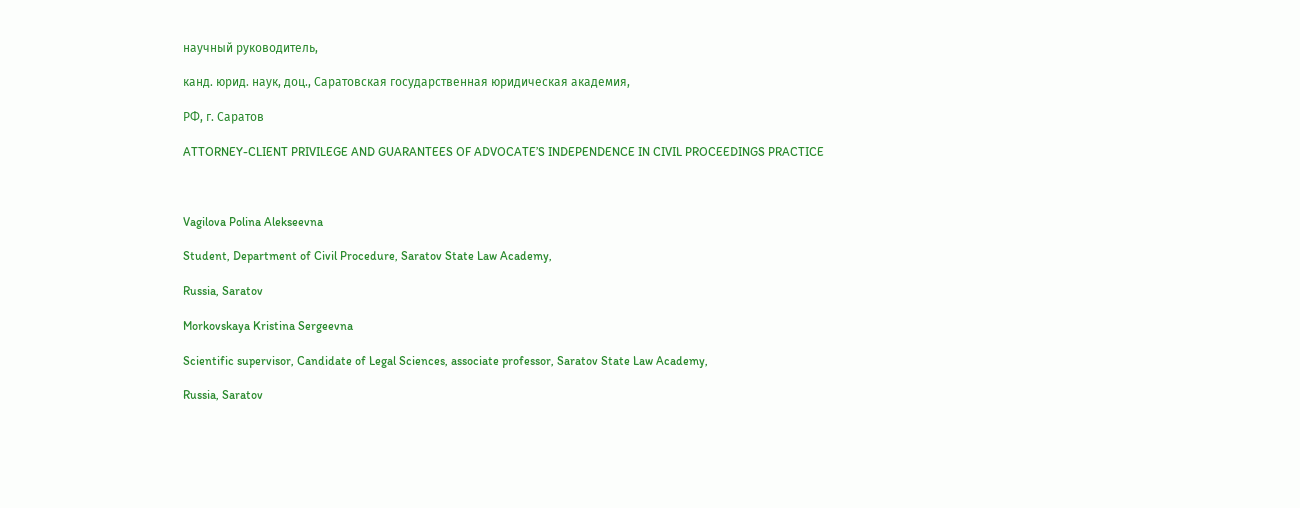научный руководитель,

канд. юрид. наук, доц., Саратовская государственная юридическая академия,

РФ, г. Саратов

ATTORNEY-CLIENT PRIVILEGE AND GUARANTEES OF ADVOCATE’S INDEPENDENCE IN CIVIL PROCEEDINGS PRACTICE



Vagilova Polina Alekseevna

Student, Department of Civil Procedure, Saratov State Law Academy,

Russia, Saratov

Morkovskaya Kristina Sergeevna

Scientific supervisor, Candidate of Legal Sciences, associate professor, Saratov State Law Academy,

Russia, Saratov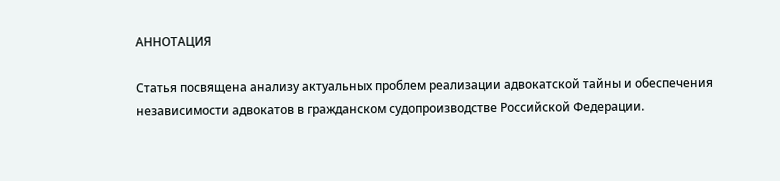АННОТАЦИЯ

Статья посвящена анализу актуальных проблем реализации адвокатской тайны и обеспечения независимости адвокатов в гражданском судопроизводстве Российской Федерации.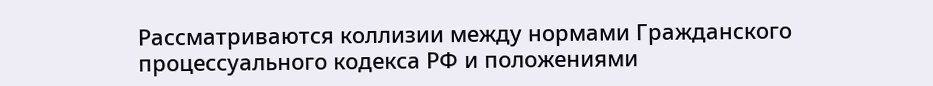Рассматриваются коллизии между нормами Гражданского процессуального кодекса РФ и положениями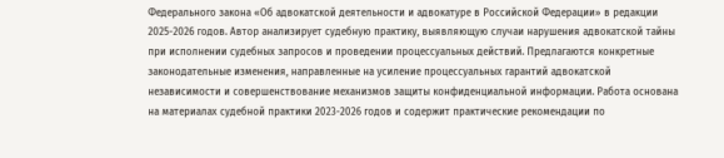Федерального закона «Об адвокатской деятельности и адвокатуре в Российской Федерации» в редакции 2025-2026 годов. Автор анализирует судебную практику, выявляющую случаи нарушения адвокатской тайны при исполнении судебных запросов и проведении процессуальных действий. Предлагаются конкретные законодательные изменения, направленные на усиление процессуальных гарантий адвокатской независимости и совершенствование механизмов защиты конфиденциальной информации. Работа основана на материалах судебной практики 2023-2026 годов и содержит практические рекомендации по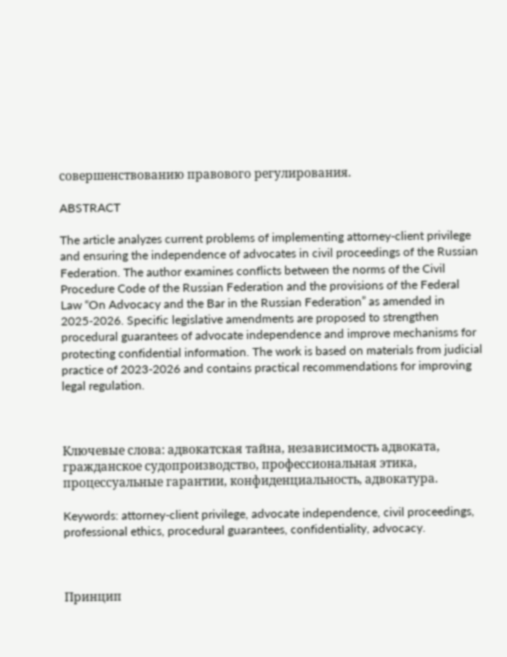совершенствованию правового регулирования.

ABSTRACT

The article analyzes current problems of implementing attorney-client privilege and ensuring the independence of advocates in civil proceedings of the Russian Federation. The author examines conflicts between the norms of the Civil Procedure Code of the Russian Federation and the provisions of the Federal Law “On Advocacy and the Bar in the Russian Federation” as amended in 2025-2026. Specific legislative amendments are proposed to strengthen procedural guarantees of advocate independence and improve mechanisms for protecting confidential information. The work is based on materials from judicial practice of 2023-2026 and contains practical recommendations for improving legal regulation.



Ключевые слова: адвокатская тайна, независимость адвоката, гражданское судопроизводство, профессиональная этика, процессуальные гарантии, конфиденциальность, адвокатура.

Keywords: attorney-client privilege, advocate independence, civil proceedings, professional ethics, procedural guarantees, confidentiality, advocacy.



Принцип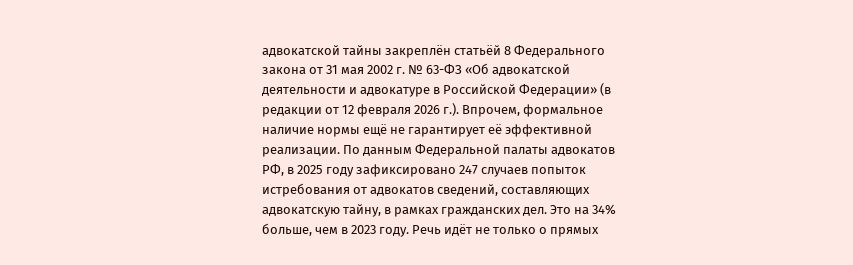адвокатской тайны закреплён статьёй 8 Федерального закона от 31 мая 2002 г. № 63-ФЗ «Об адвокатской деятельности и адвокатуре в Российской Федерации» (в редакции от 12 февраля 2026 г.). Впрочем, формальное наличие нормы ещё не гарантирует её эффективной реализации. По данным Федеральной палаты адвокатов РФ, в 2025 году зафиксировано 247 случаев попыток истребования от адвокатов сведений, составляющих адвокатскую тайну, в рамках гражданских дел. Это на 34% больше, чем в 2023 году. Речь идёт не только о прямых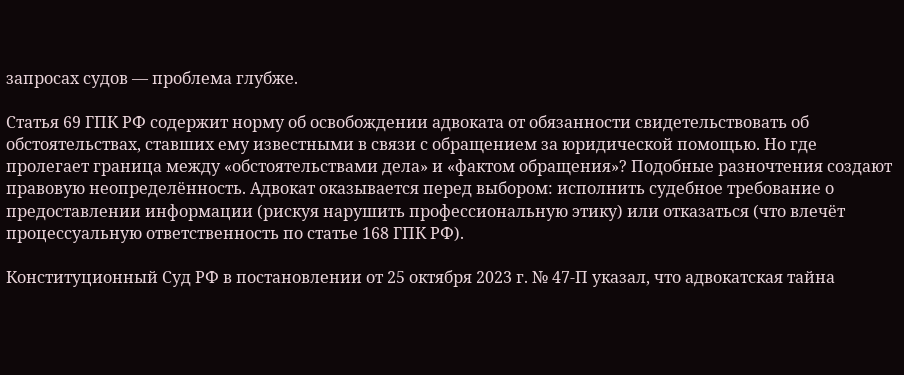запросах судов — проблема глубже.

Статья 69 ГПК РФ содержит норму об освобождении адвоката от обязанности свидетельствовать об обстоятельствах, ставших ему известными в связи с обращением за юридической помощью. Но где пролегает граница между «обстоятельствами дела» и «фактом обращения»? Подобные разночтения создают правовую неопределённость. Адвокат оказывается перед выбором: исполнить судебное требование о предоставлении информации (рискуя нарушить профессиональную этику) или отказаться (что влечёт процессуальную ответственность по статье 168 ГПК РФ).

Конституционный Суд РФ в постановлении от 25 октября 2023 г. № 47-П указал, что адвокатская тайна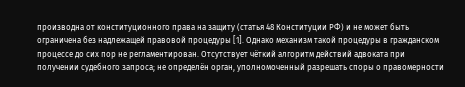производна от конституционного права на защиту (статья 48 Конституции РФ) и не может быть ограничена без надлежащей правовой процедуры [1]. Однако механизм такой процедуры в гражданском процессе до сих пор не регламентирован. Отсутствует чёткий алгоритм действий адвоката при получении судебного запроса; не определён орган, уполномоченный разрешать споры о правомерности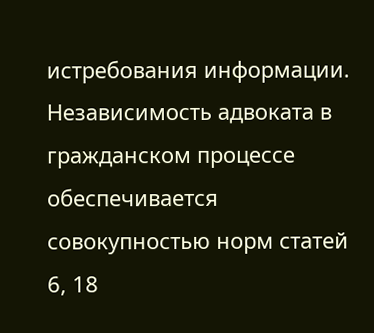истребования информации. Независимость адвоката в гражданском процессе обеспечивается совокупностью норм статей 6, 18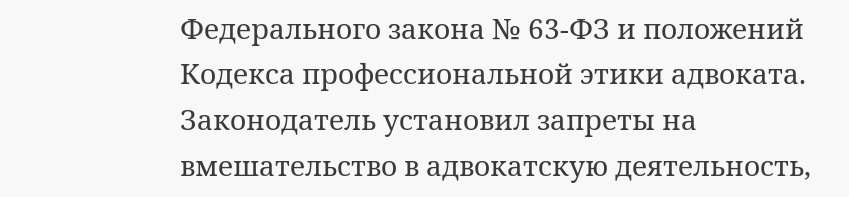Федерального закона № 63-ФЗ и положений Кодекса профессиональной этики адвоката. Законодатель установил запреты на вмешательство в адвокатскую деятельность,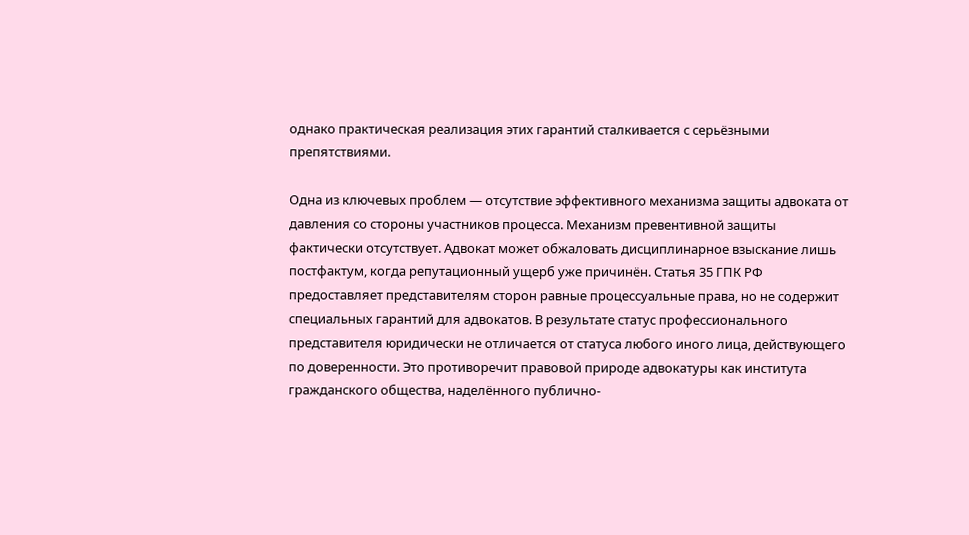однако практическая реализация этих гарантий сталкивается с серьёзными препятствиями.

Одна из ключевых проблем — отсутствие эффективного механизма защиты адвоката от давления со стороны участников процесса. Механизм превентивной защиты фактически отсутствует. Адвокат может обжаловать дисциплинарное взыскание лишь постфактум, когда репутационный ущерб уже причинён. Статья 35 ГПК РФ предоставляет представителям сторон равные процессуальные права, но не содержит специальных гарантий для адвокатов. В результате статус профессионального представителя юридически не отличается от статуса любого иного лица, действующего по доверенности. Это противоречит правовой природе адвокатуры как института гражданского общества, наделённого публично-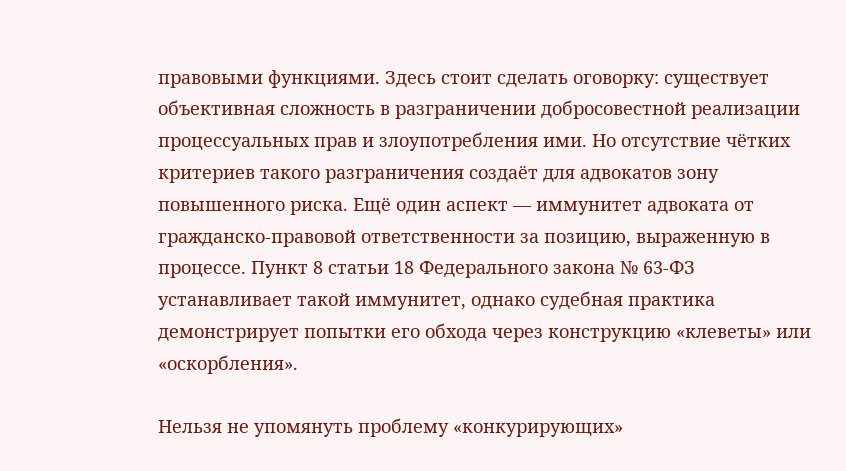правовыми функциями. Здесь стоит сделать оговорку: существует объективная сложность в разграничении добросовестной реализации процессуальных прав и злоупотребления ими. Но отсутствие чётких критериев такого разграничения создаёт для адвокатов зону повышенного риска. Ещё один аспект — иммунитет адвоката от гражданско-правовой ответственности за позицию, выраженную в процессе. Пункт 8 статьи 18 Федерального закона № 63-ФЗ устанавливает такой иммунитет, однако судебная практика демонстрирует попытки его обхода через конструкцию «клеветы» или «оскорбления».

Нельзя не упомянуть проблему «конкурирующих»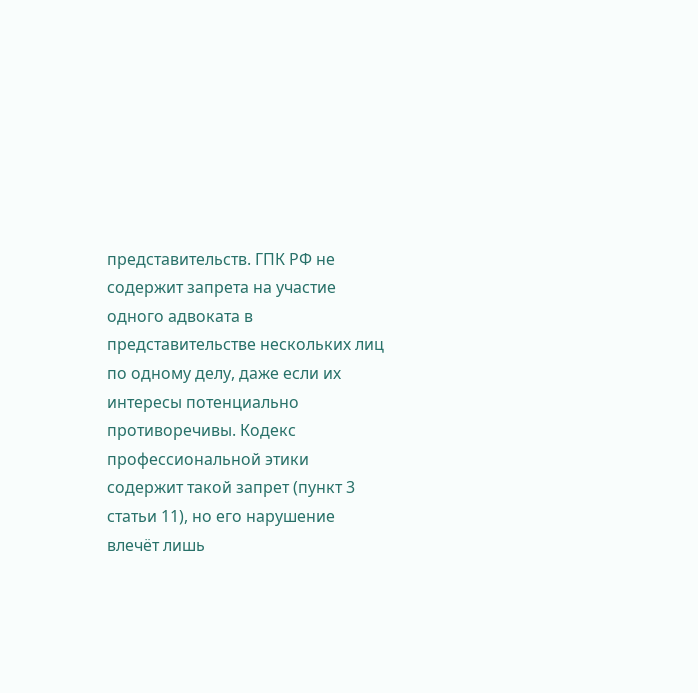представительств. ГПК РФ не содержит запрета на участие одного адвоката в представительстве нескольких лиц по одному делу, даже если их интересы потенциально противоречивы. Кодекс профессиональной этики содержит такой запрет (пункт 3 статьи 11), но его нарушение влечёт лишь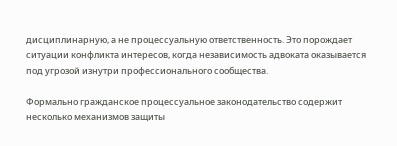дисциплинарную, а не процессуальную ответственность. Это порождает ситуации конфликта интересов, когда независимость адвоката оказывается под угрозой изнутри профессионального сообщества.

Формально гражданское процессуальное законодательство содержит несколько механизмов защиты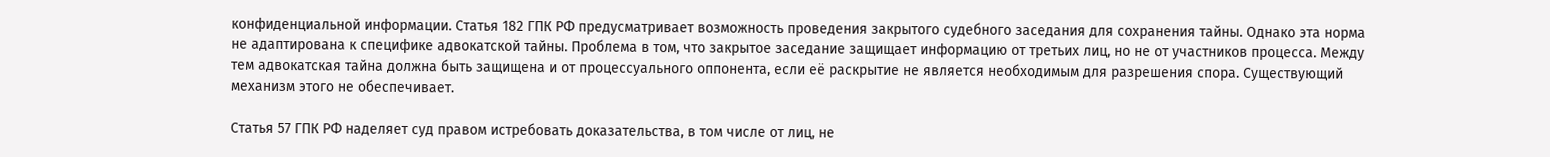конфиденциальной информации. Статья 182 ГПК РФ предусматривает возможность проведения закрытого судебного заседания для сохранения тайны. Однако эта норма не адаптирована к специфике адвокатской тайны. Проблема в том, что закрытое заседание защищает информацию от третьих лиц, но не от участников процесса. Между тем адвокатская тайна должна быть защищена и от процессуального оппонента, если её раскрытие не является необходимым для разрешения спора. Существующий механизм этого не обеспечивает.

Статья 57 ГПК РФ наделяет суд правом истребовать доказательства, в том числе от лиц, не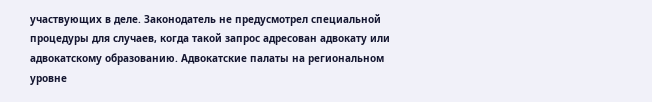участвующих в деле. Законодатель не предусмотрел специальной процедуры для случаев, когда такой запрос адресован адвокату или адвокатскому образованию. Адвокатские палаты на региональном уровне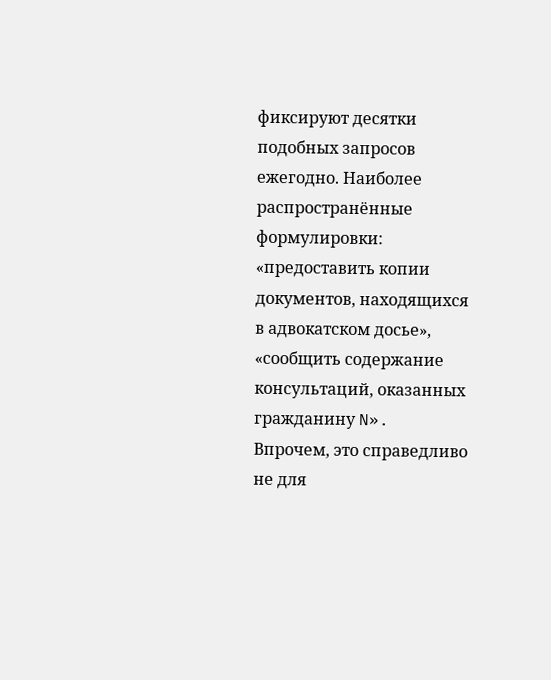фиксируют десятки подобных запросов ежегодно. Наиболее распространённые формулировки: «предоставить копии документов, находящихся в адвокатском досье», «сообщить содержание консультаций, оказанных гражданину N». Впрочем, это справедливо не для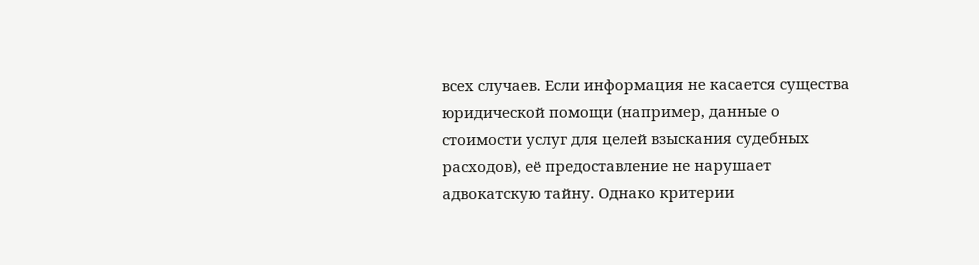всех случаев. Если информация не касается существа юридической помощи (например, данные о стоимости услуг для целей взыскания судебных расходов), её предоставление не нарушает адвокатскую тайну. Однако критерии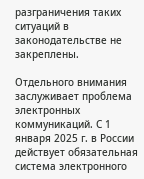разграничения таких ситуаций в законодательстве не закреплены.

Отдельного внимания заслуживает проблема электронных коммуникаций. С 1 января 2025 г. в России действует обязательная система электронного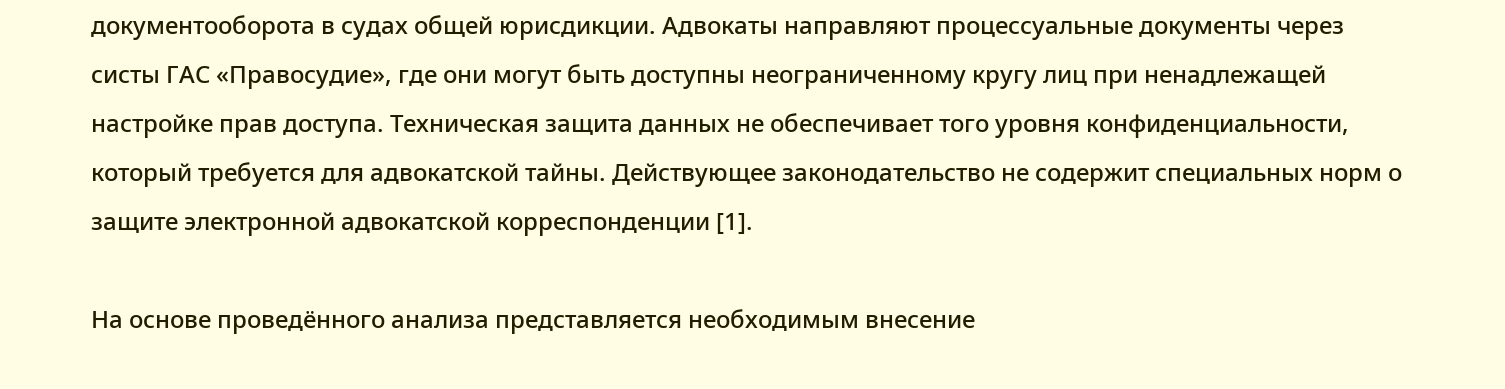документооборота в судах общей юрисдикции. Адвокаты направляют процессуальные документы через систы ГАС «Правосудие», где они могут быть доступны неограниченному кругу лиц при ненадлежащей настройке прав доступа. Техническая защита данных не обеспечивает того уровня конфиденциальности, который требуется для адвокатской тайны. Действующее законодательство не содержит специальных норм о защите электронной адвокатской корреспонденции [1].

На основе проведённого анализа представляется необходимым внесение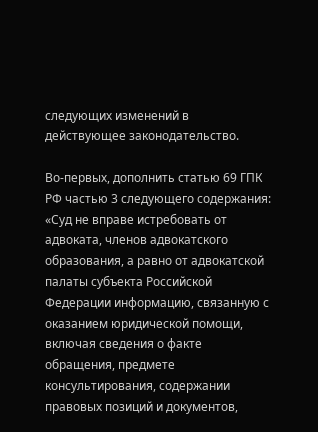следующих изменений в действующее законодательство.

Во-первых, дополнить статью 69 ГПК РФ частью 3 следующего содержания: «Суд не вправе истребовать от адвоката, членов адвокатского образования, а равно от адвокатской палаты субъекта Российской Федерации информацию, связанную с оказанием юридической помощи, включая сведения о факте обращения, предмете консультирования, содержании правовых позиций и документов,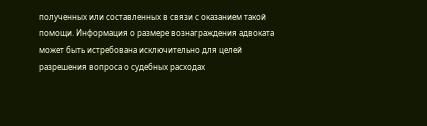полученных или составленных в связи с оказанием такой помощи. Информация о размере вознаграждения адвоката может быть истребована исключительно для целей разрешения вопроса о судебных расходах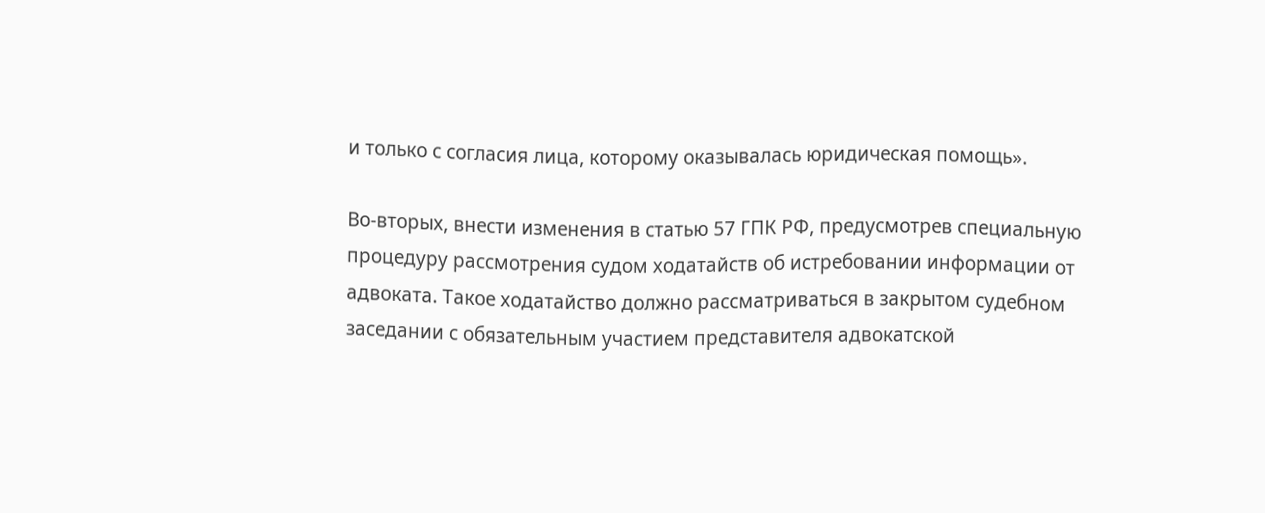и только с согласия лица, которому оказывалась юридическая помощь».

Во-вторых, внести изменения в статью 57 ГПК РФ, предусмотрев специальную процедуру рассмотрения судом ходатайств об истребовании информации от адвоката. Такое ходатайство должно рассматриваться в закрытом судебном заседании с обязательным участием представителя адвокатской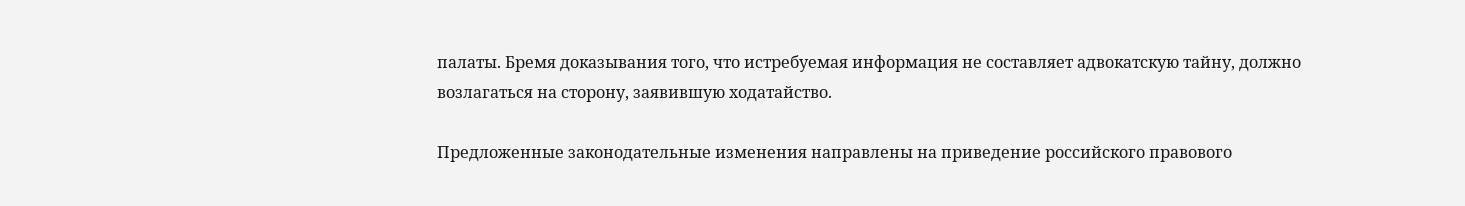палаты. Бремя доказывания того, что истребуемая информация не составляет адвокатскую тайну, должно возлагаться на сторону, заявившую ходатайство.

Предложенные законодательные изменения направлены на приведение российского правового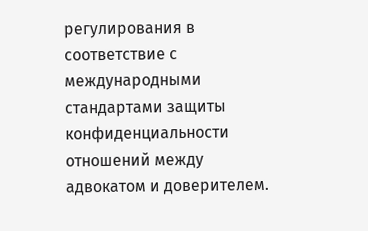регулирования в соответствие с международными стандартами защиты конфиденциальности отношений между адвокатом и доверителем.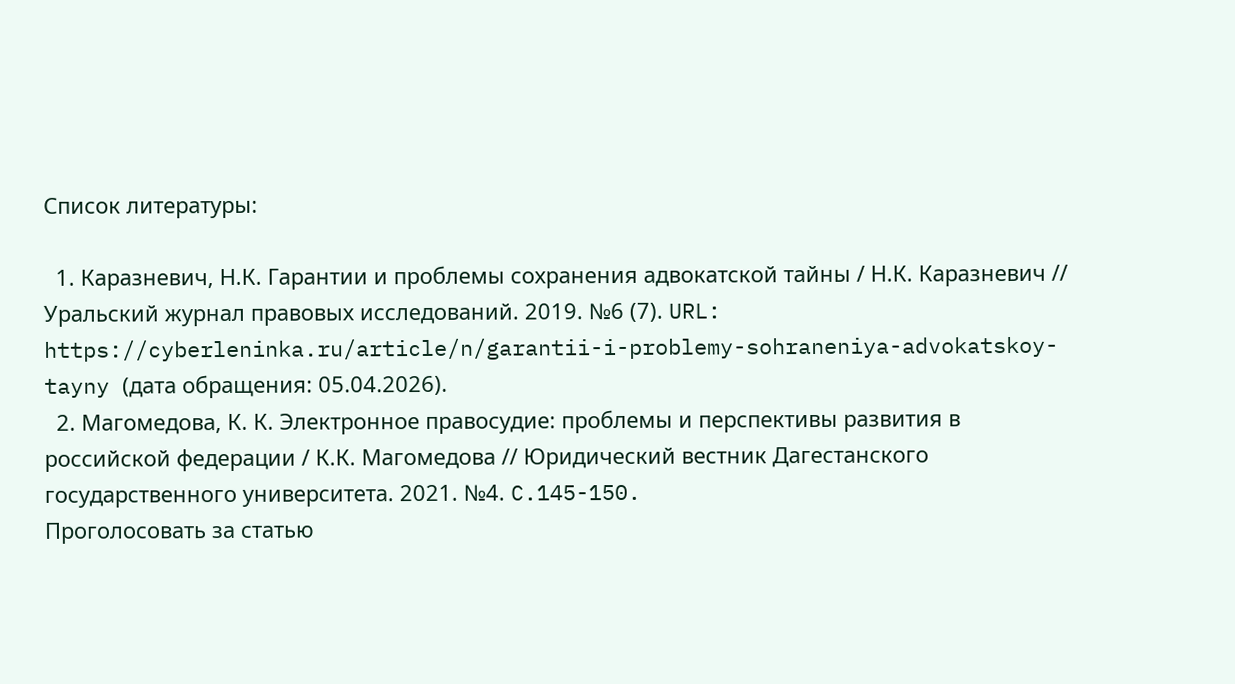Список литературы:

  1. Каразневич, Н.К. Гарантии и проблемы сохранения адвокатской тайны / Н.К. Каразневич // Уральский журнал правовых исследований. 2019. №6 (7). URL: https://cyberleninka.ru/article/n/garantii-i-problemy-sohraneniya-advokatskoy-tayny (дата обращения: 05.04.2026).
  2. Магомедова, К. К. Электронное правосудие: проблемы и перспективы развития в российской федерации / К.К. Магомедова // Юридический вестник Дагестанского государственного университета. 2021. №4. C.145-150.
Проголосовать за статью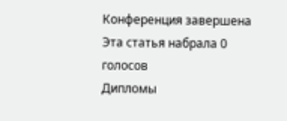Конференция завершена
Эта статья набрала 0 голосов
Дипломы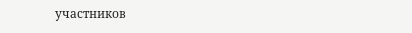участников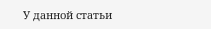У данной статьи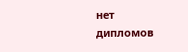нет
дипломов